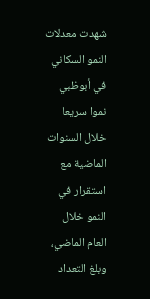شهدت معدلات النمو السكاني في أبوظبي نموا سريعا خلال السنوات الماضية مع استقرار في النمو خلال العام الماضي، وبلغ التعداد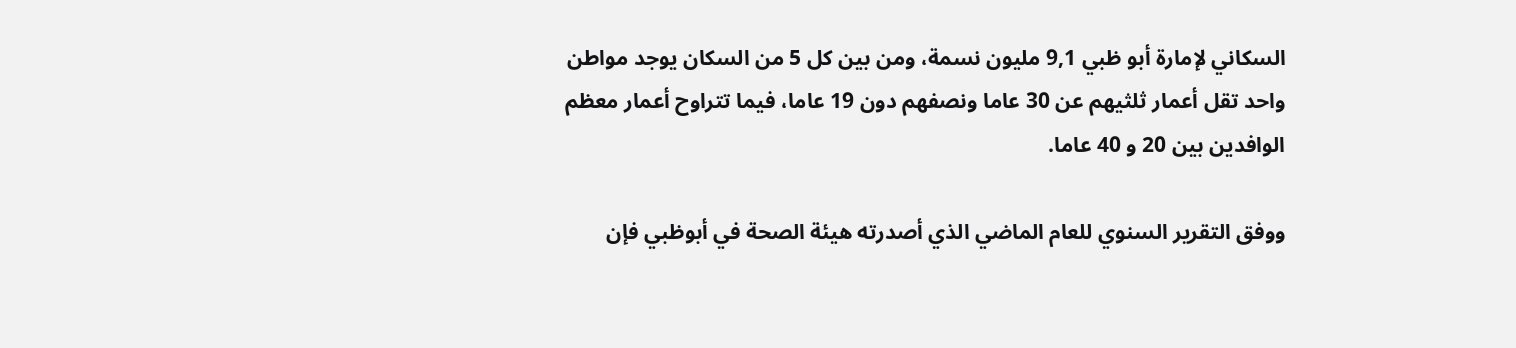السكاني لإمارة أبو ظبي 9,1 مليون نسمة، ومن بين كل 5 من السكان يوجد مواطن واحد تقل أعمار ثلثيهم عن 30 عاما ونصفهم دون 19 عاما، فيما تتراوح أعمار معظم الوافدين بين 20 و 40 عاما.

ووفق التقرير السنوي للعام الماضي الذي أصدرته هيئة الصحة في أبوظبي فإن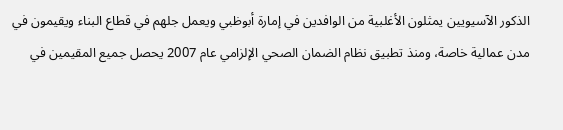الذكور الآسيويين يمثلون الأغلبية من الوافدين في إمارة أبوظبي ويعمل جلهم في قطاع البناء ويقيمون في مدن عمالية خاصة، ومنذ تطبيق نظام الضمان الصحي الإلزامي عام 2007 يحصل جميع المقيمين في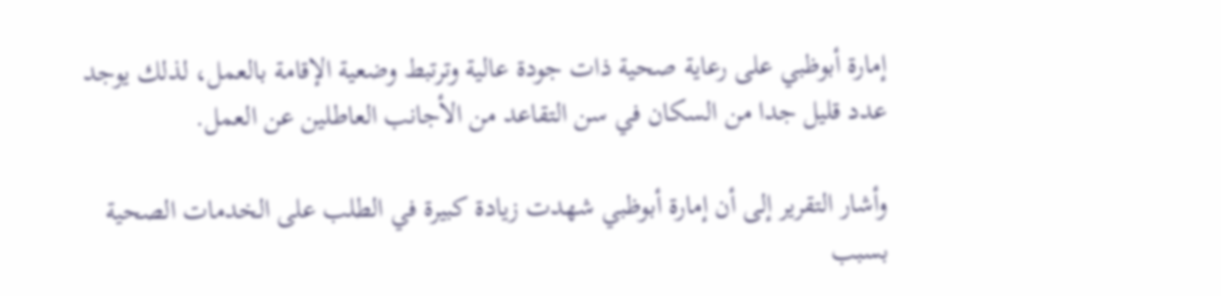إمارة أبوظبي على رعاية صحية ذات جودة عالية وترتبط وضعية الإقامة بالعمل، لذلك يوجد عدد قليل جدا من السكان في سن التقاعد من الأجانب العاطلين عن العمل.

وأشار التقرير إلى أن إمارة أبوظبي شهدت زيادة كبيرة في الطلب على الخدمات الصحية بسبب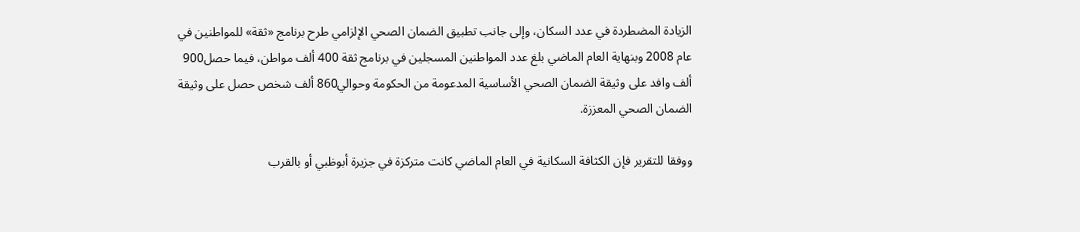الزيادة المضطردة في عدد السكان، وإلى جانب تطبيق الضمان الصحي الإلزامي طرح برنامج «ثقة» للمواطنين في عام 2008 وبنهاية العام الماضي بلغ عدد المواطنين المسجلين في برنامج ثقة 400 ألف مواطن، فيما حصل900 ألف وافد على وثيقة الضمان الصحي الأساسية المدعومة من الحكومة وحوالي860 ألف شخص حصل على وثيقة الضمان الصحي المعززة.

ووفقا للتقرير فإن الكثافة السكانية في العام الماضي كانت متركزة في جزيرة أبوظبي أو بالقرب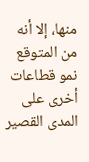منها، إلا أنه من المتوقع نمو قطاعات أخرى على المدى القصير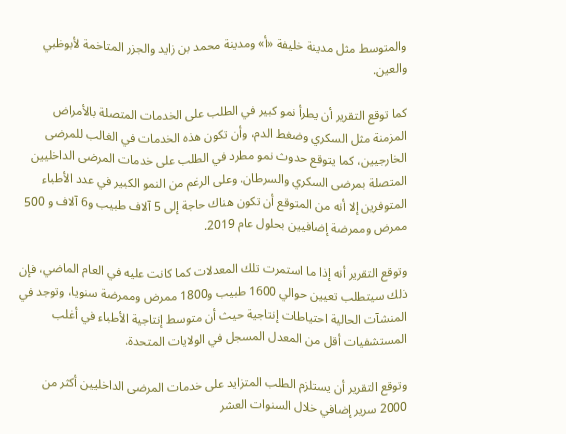والمتوسط مثل مدينة خليفة «أ» ومدينة محمد بن زايد والجزر المتاخمة لأبوظبي والعين.

كما توقع التقرير أن يطرأ نمو كبير في الطلب على الخدمات المتصلة بالأمراض المزمنة مثل السكري وضغط الدم، وأن تكون هذه الخدمات في الغالب للمرضى الخارجيين، كما يتوقع حدوث نمو مطرد في الطلب على خدمات المرضى الداخليين المتصلة بمرضى السكري والسرطان. وعلى الرغم من النمو الكبير في عدد الأطباء المتوفرين إلا أنه من المتوقع أن تكون هناك حاجة إلى 5 آلاف طبيب و6 آلاف و 500 ممرض وممرضة إضافيين بحلول عام 2019.

وتوقع التقرير أنه إذا ما استمرت تلك المعدلات كما كانت عليه في العام الماضي، فإن ذلك سيتطلب تعيين حوالي 1600 طبيب و1800 ممرض وممرضة سنويا، وتوجد في المنشآت الحالية احتياطات إنتاجية حيث أن متوسط إنتاجية الأطباء في أغلب المستشفيات أقل من المعدل المسجل في الولايات المتحدة.

وتوقع التقرير أن يستلزم الطلب المتزايد على خدمات المرضى الداخليين أكثر من 2000 سرير إضافي خلال السنوات العشر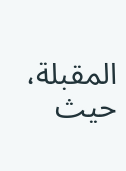المقبلة، حيث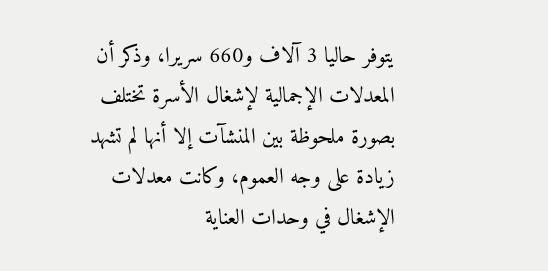يتوفر حاليا 3 آلاف و660 سريرا، وذكر أن المعدلات الإجمالية لإشغال الأسرة تختلف بصورة ملحوظة بين المنشآت إلا أنها لم تشهد زيادة على وجه العموم، وكانت معدلات الإشغال في وحدات العناية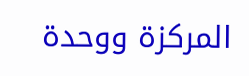المركزة ووحدة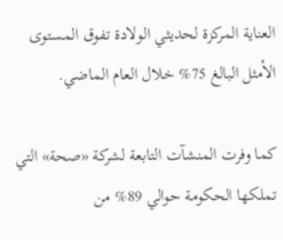العناية المركزة لحديثي الولادة تفوق المستوى الأمثل البالغ 75% خلال العام الماضي.

كما وفرت المنشآت التابعة لشركة «صحة» التي تملكها الحكومة حوالي 89% من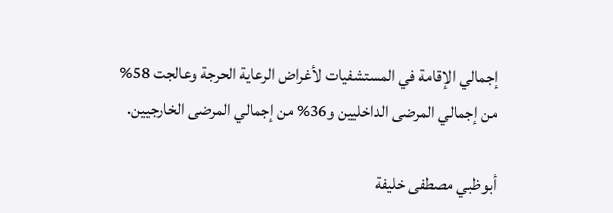إجمالي الإقامة في المستشفيات لأغراض الرعاية الحرجة وعالجت 58% من إجمالي المرضى الداخليين و36% من إجمالي المرضى الخارجيين.

أبوظبي مصطفى خليفة